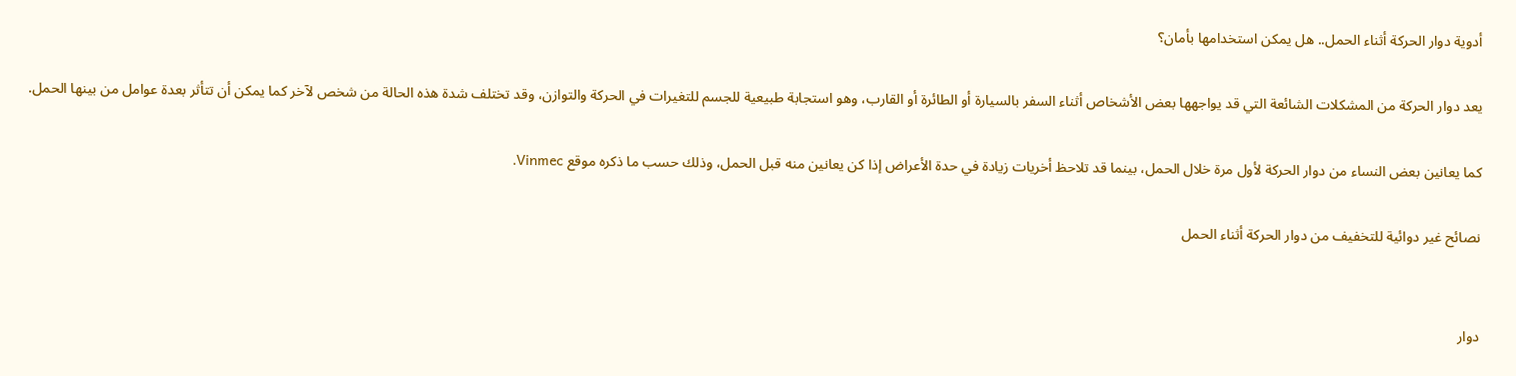أدوية دوار الحركة أثناء الحمل.. هل يمكن استخدامها بأمان؟

يعد دوار الحركة من المشكلات الشائعة التي قد يواجهها بعض الأشخاص أثناء السفر بالسيارة أو الطائرة أو القارب، وهو استجابة طبيعية للجسم للتغيرات في الحركة والتوازن، وقد تختلف شدة هذه الحالة من شخص لآخر كما يمكن أن تتأثر بعدة عوامل من بينها الحمل.

كما يعانين بعض النساء من دوار الحركة لأول مرة خلال الحمل، بينما قد تلاحظ أخريات زيادة في حدة الأعراض إذا كن يعانين منه قبل الحمل، وذلك حسب ما ذكره موقع Vinmec.

نصائح غير دوائية للتخفيف من دوار الحركة أثناء الحمل


دوار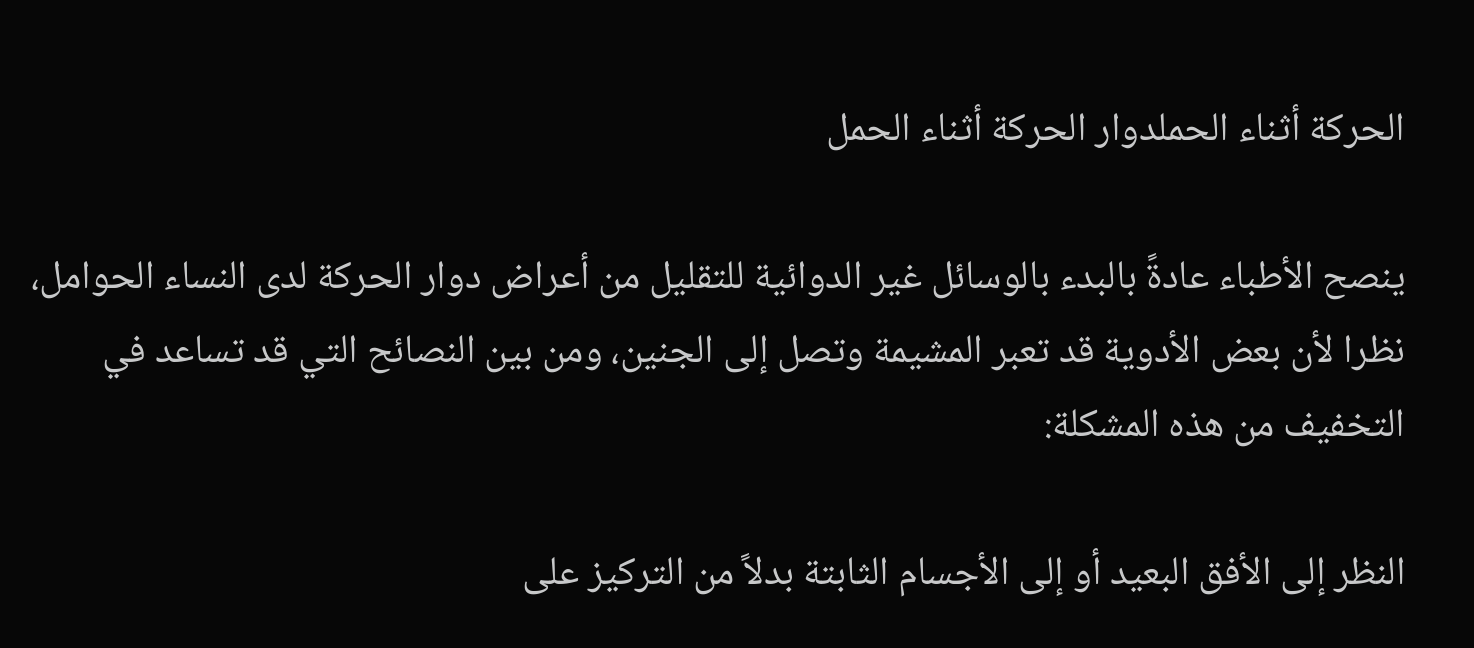الحركة أثناء الحملدوار الحركة أثناء الحمل

ينصح الأطباء عادةً بالبدء بالوسائل غير الدوائية للتقليل من أعراض دوار الحركة لدى النساء الحوامل، نظرا لأن بعض الأدوية قد تعبر المشيمة وتصل إلى الجنين، ومن بين النصائح التي قد تساعد في التخفيف من هذه المشكلة:

النظر إلى الأفق البعيد أو إلى الأجسام الثابتة بدلاً من التركيز على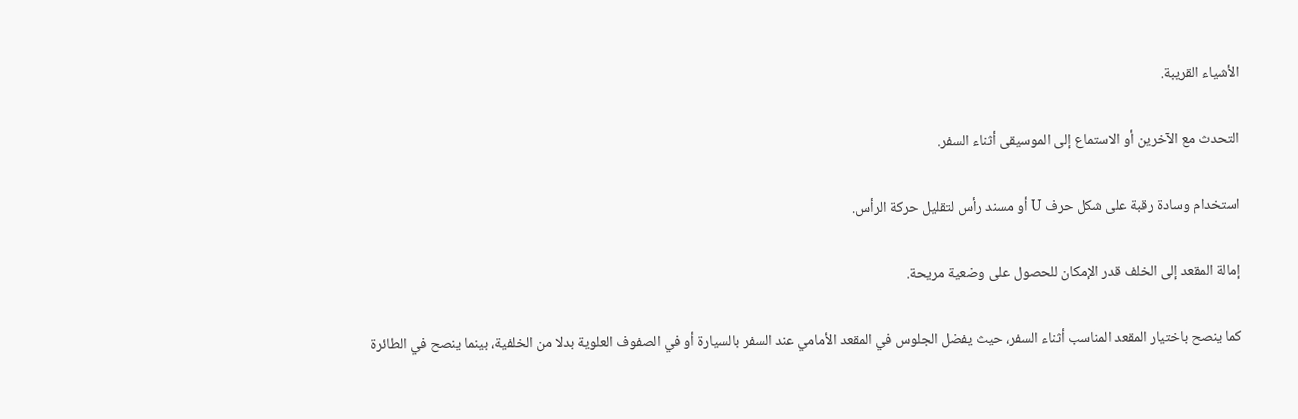الأشياء القريبة.

التحدث مع الآخرين أو الاستماع إلى الموسيقى أثناء السفر.

استخدام وسادة رقبة على شكل حرف U أو مسند رأس لتقليل حركة الرأس.

إمالة المقعد إلى الخلف قدر الإمكان للحصول على وضعية مريحة.

كما ينصح باختيار المقعد المناسب أثناء السفر، حيث يفضل الجلوس في المقعد الأمامي عند السفر بالسيارة أو في الصفوف العلوية بدلا من الخلفية، بينما ينصح في الطائرة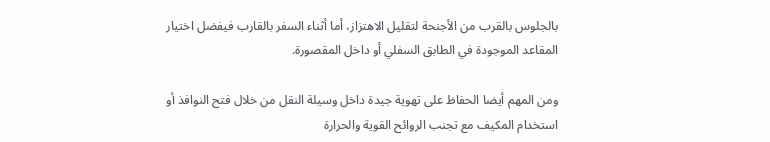بالجلوس بالقرب من الأجنحة لتقليل الاهتزاز، أما أثناء السفر بالقارب فيفضل اختيار المقاعد الموجودة في الطابق السفلي أو داخل المقصورة.

ومن المهم أيضا الحفاظ على تهوية جيدة داخل وسيلة النقل من خلال فتح النوافذ أو استخدام المكيف مع تجنب الروائح القوية والحرارة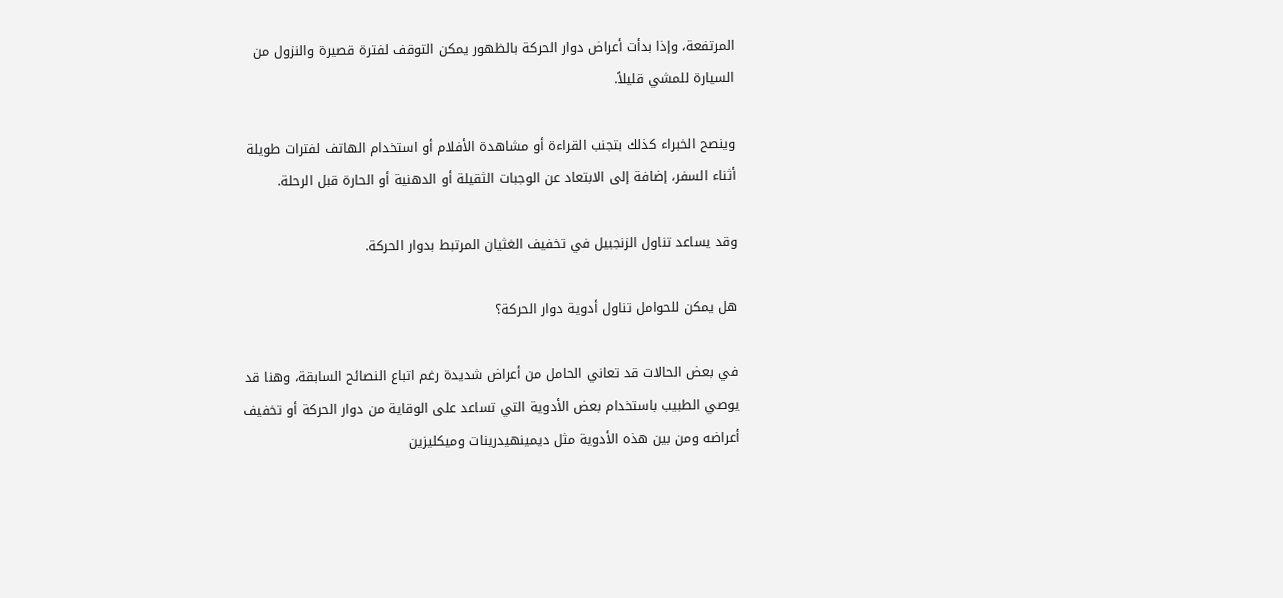المرتفعة، وإذا بدأت أعراض دوار الحركة بالظهور يمكن التوقف لفترة قصيرة والنزول من السيارة للمشي قليلاً.

وينصح الخبراء كذلك بتجنب القراءة أو مشاهدة الأفلام أو استخدام الهاتف لفترات طويلة أثناء السفر، إضافة إلى الابتعاد عن الوجبات الثقيلة أو الدهنية أو الحارة قبل الرحلة.

وقد يساعد تناول الزنجبيل في تخفيف الغثيان المرتبط بدوار الحركة.

هل يمكن للحوامل تناول أدوية دوار الحركة؟

في بعض الحالات قد تعاني الحامل من أعراض شديدة رغم اتباع النصائح السابقة، وهنا قد يوصي الطبيب باستخدام بعض الأدوية التي تساعد على الوقاية من دوار الحركة أو تخفيف أعراضه ومن بين هذه الأدوية مثل ديمينهيدرينات وميكليزين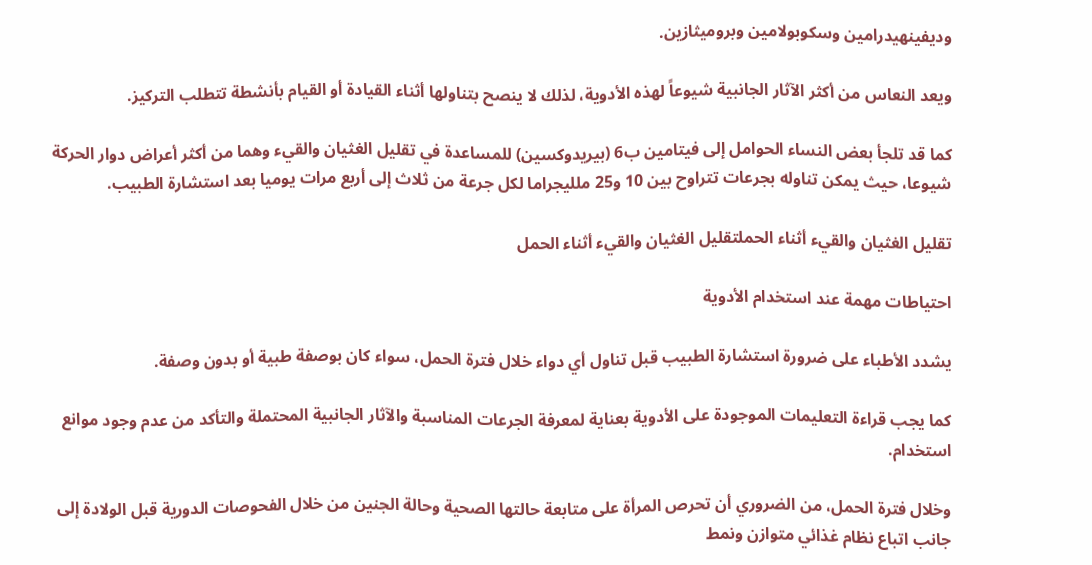وديفينهيدرامين وسكوبولامين وبروميثازين.

ويعد النعاس من أكثر الآثار الجانبية شيوعاً لهذه الأدوية، لذلك لا ينصح بتناولها أثناء القيادة أو القيام بأنشطة تتطلب التركيز.

كما قد تلجأ بعض النساء الحوامل إلى فيتامين ب6 (بيريدوكسين) للمساعدة في تقليل الغثيان والقيء وهما من أكثر أعراض دوار الحركة شيوعا، حيث يمكن تناوله بجرعات تتراوح بين 10 و25 ملليجراما لكل جرعة من ثلاث إلى أربع مرات يوميا بعد استشارة الطبيب.

تقليل الغثيان والقيء أثناء الحملتقليل الغثيان والقيء أثناء الحمل

احتياطات مهمة عند استخدام الأدوية

يشدد الأطباء على ضرورة استشارة الطبيب قبل تناول أي دواء خلال فترة الحمل، سواء كان بوصفة طبية أو بدون وصفة.

كما يجب قراءة التعليمات الموجودة على الأدوية بعناية لمعرفة الجرعات المناسبة والآثار الجانبية المحتملة والتأكد من عدم وجود موانع استخدام.

وخلال فترة الحمل، من الضروري أن تحرص المرأة على متابعة حالتها الصحية وحالة الجنين من خلال الفحوصات الدورية قبل الولادة إلى جانب اتباع نظام غذائي متوازن ونمط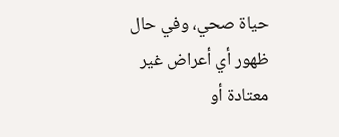حياة صحي، وفي حال ظهور أي أعراض غير معتادة أو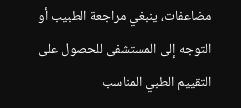مضاعفات، ينبغي مراجعة الطبيب أو التوجه إلى المستشفى للحصول على التقييم الطبي المناسب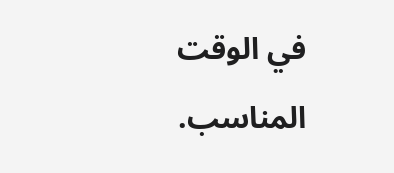في الوقت المناسب.